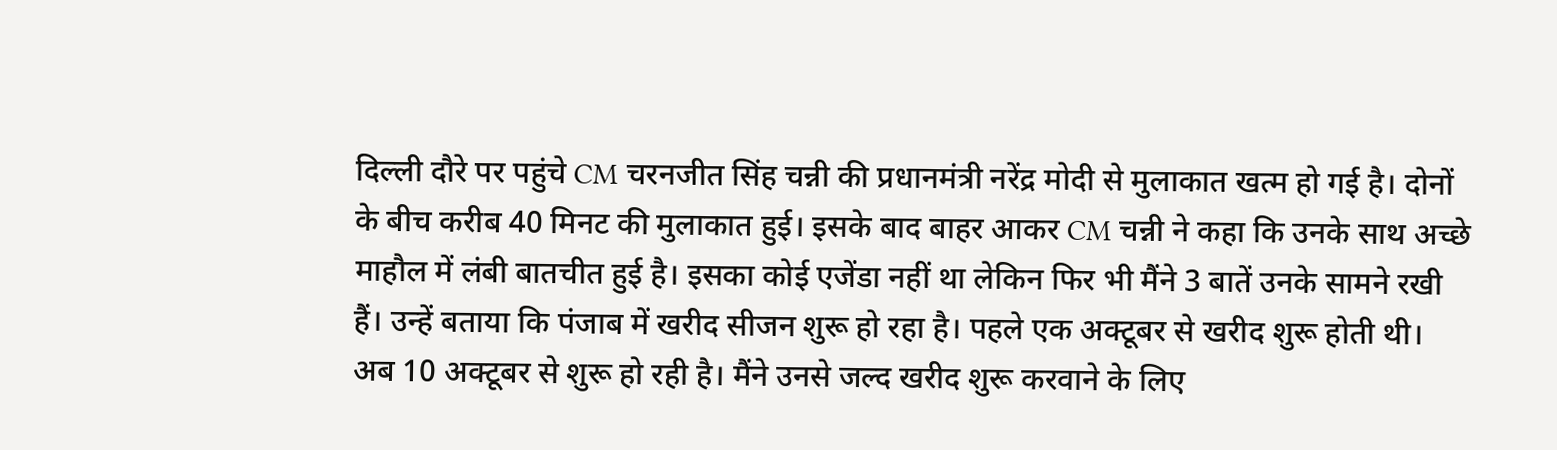दिल्ली दौरे पर पहुंचे CM चरनजीत सिंह चन्नी की प्रधानमंत्री नरेंद्र मोदी से मुलाकात खत्म हो गई है। दोनों के बीच करीब 40 मिनट की मुलाकात हुई। इसके बाद बाहर आकर CM चन्नी ने कहा कि उनके साथ अच्छे माहौल में लंबी बातचीत हुई है। इसका कोई एजेंडा नहीं था लेकिन फिर भी मैंने 3 बातें उनके सामने रखी हैं। उन्हें बताया कि पंजाब में खरीद सीजन शुरू हो रहा है। पहले एक अक्टूबर से खरीद शुरू होती थी। अब 10 अक्टूबर से शुरू हो रही है। मैंने उनसे जल्द खरीद शुरू करवाने के लिए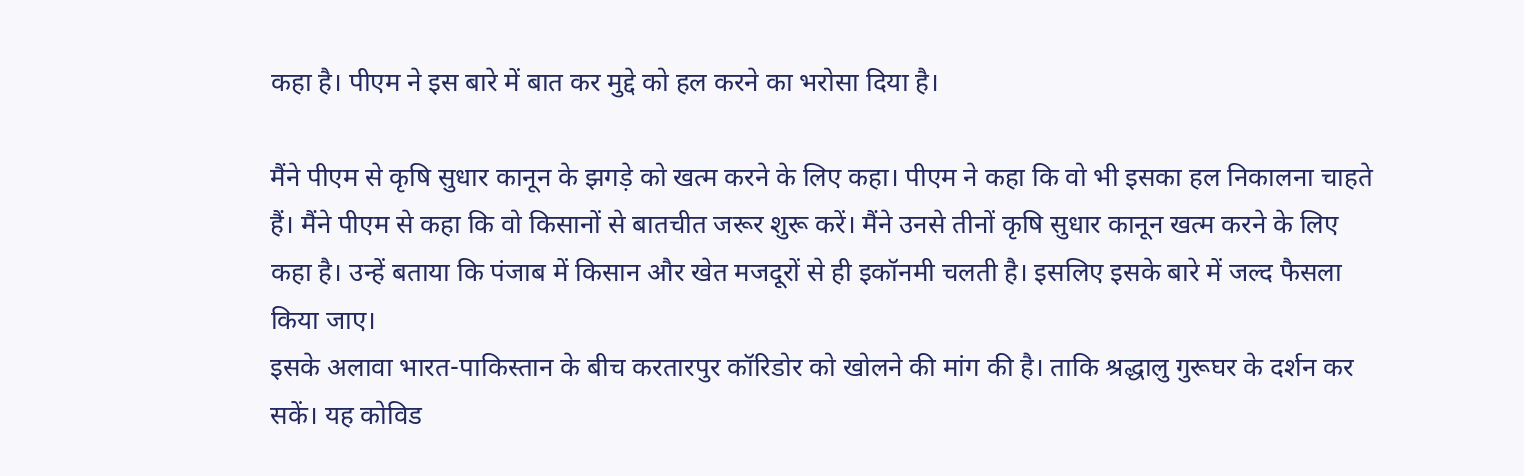कहा है। पीएम ने इस बारे में बात कर मुद्दे को हल करने का भरोसा दिया है।

मैंने पीएम से कृषि सुधार कानून के झगड़े को खत्म करने के लिए कहा। पीएम ने कहा कि वो भी इसका हल निकालना चाहते हैं। मैंने पीएम से कहा कि वो किसानों से बातचीत जरूर शुरू करें। मैंने उनसे तीनों कृषि सुधार कानून खत्म करने के लिए कहा है। उन्हें बताया कि पंजाब में किसान और खेत मजदूरों से ही इकॉनमी चलती है। इसलिए इसके बारे में जल्द फैसला किया जाए।
इसके अलावा भारत-पाकिस्तान के बीच करतारपुर कॉरिडोर को खोलने की मांग की है। ताकि श्रद्धालु गुरूघर के दर्शन कर सकें। यह कोविड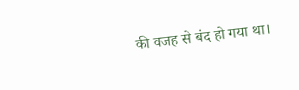की वजह से बंद हो गया था।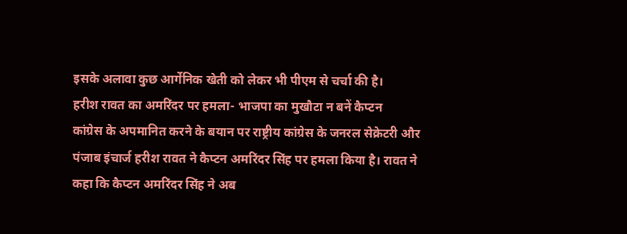इसके अलावा कुछ आर्गेनिक खेती को लेकर भी पीएम से चर्चा की है।
हरीश रावत का अमरिंदर पर हमला- भाजपा का मुखौटा न बनें कैप्टन
कांग्रेस के अपमानित करने के बयान पर राष्ट्रीय कांग्रेस के जनरल सेक्रेटरी और पंजाब इंचार्ज हरीश रावत ने कैप्टन अमरिंदर सिंह पर हमला किया है। रावत ने कहा कि कैप्टन अमरिंदर सिंह ने अब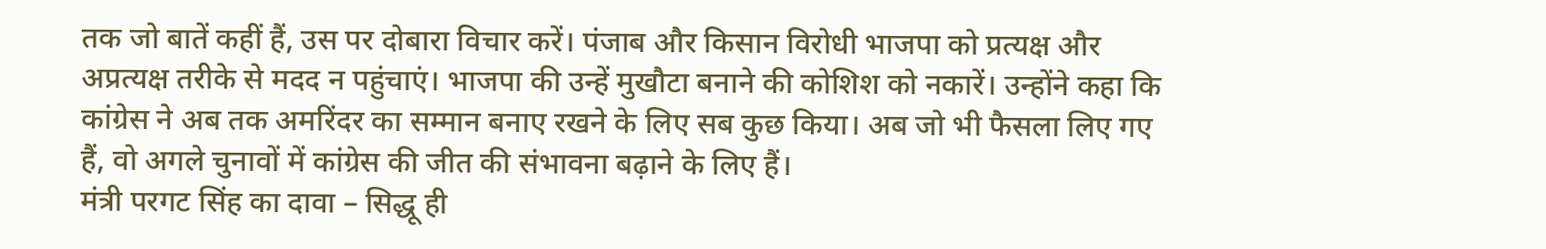तक जो बातें कहीं हैं, उस पर दोबारा विचार करें। पंजाब और किसान विरोधी भाजपा को प्रत्यक्ष और अप्रत्यक्ष तरीके से मदद न पहुंचाएं। भाजपा की उन्हें मुखौटा बनाने की कोशिश को नकारें। उन्होंने कहा कि कांग्रेस ने अब तक अमरिंदर का सम्मान बनाए रखने के लिए सब कुछ किया। अब जो भी फैसला लिए गए हैं, वो अगले चुनावों में कांग्रेस की जीत की संभावना बढ़ाने के लिए हैं।
मंत्री परगट सिंह का दावा – सिद्धू ही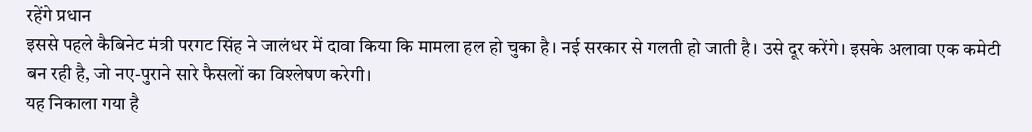रहेंगे प्रधान
इससे पहले कैबिनेट मंत्री परगट सिंह ने जालंधर में दावा किया कि मामला हल हो चुका है। नई सरकार से गलती हो जाती है। उसे दूर करेंगे। इसके अलावा एक कमेटी बन रही है, जो नए-पुराने सारे फैसलों का विश्लेषण करेगी।
यह निकाला गया है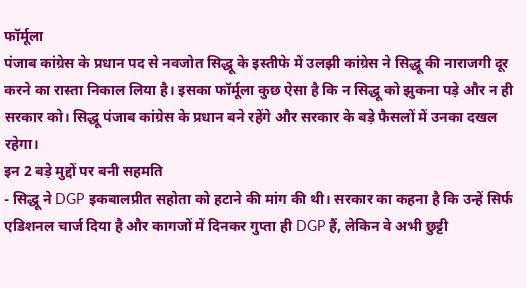फॉर्मूला
पंजाब कांग्रेस के प्रधान पद से नवजोत सिद्धू के इस्तीफे में उलझी कांग्रेस ने सिद्धू की नाराजगी दूर करने का रास्ता निकाल लिया है। इसका फॉर्मूला कुछ ऐसा है कि न सिद्धू को झुकना पड़े और न ही सरकार को। सिद्धू पंजाब कांग्रेस के प्रधान बने रहेंगे और सरकार के बड़े फैसलों में उनका दखल रहेगा।
इन 2 बड़े मुद्दों पर बनी सहमति
- सिद्धू ने DGP इकबालप्रीत सहोता को हटाने की मांग की थी। सरकार का कहना है कि उन्हें सिर्फ एडिशनल चार्ज दिया है और कागजों में दिनकर गुप्ता ही DGP हैं, लेकिन वे अभी छुट्टी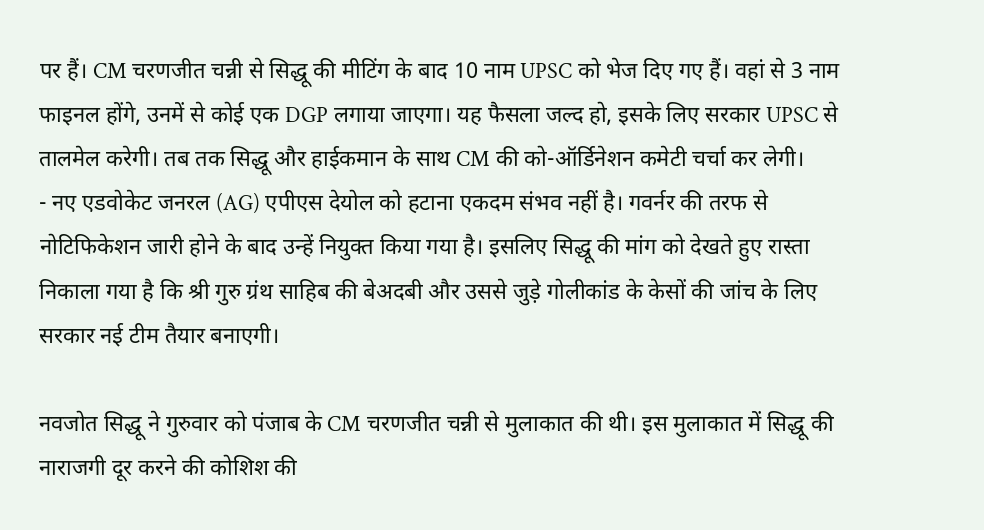पर हैं। CM चरणजीत चन्नी से सिद्धू की मीटिंग के बाद 10 नाम UPSC को भेज दिए गए हैं। वहां से 3 नाम फाइनल होंगे, उनमें से कोई एक DGP लगाया जाएगा। यह फैसला जल्द हो, इसके लिए सरकार UPSC से तालमेल करेगी। तब तक सिद्धू और हाईकमान के साथ CM की को-ऑर्डिनेशन कमेटी चर्चा कर लेगी।
- नए एडवोकेट जनरल (AG) एपीएस देयोल को हटाना एकदम संभव नहीं है। गवर्नर की तरफ से नोटिफिकेशन जारी होने के बाद उन्हें नियुक्त किया गया है। इसलिए सिद्धू की मांग को देखते हुए रास्ता निकाला गया है कि श्री गुरु ग्रंथ साहिब की बेअदबी और उससे जुड़े गोलीकांड के केसों की जांच के लिए सरकार नई टीम तैयार बनाएगी।

नवजोत सिद्धू ने गुरुवार को पंजाब के CM चरणजीत चन्नी से मुलाकात की थी। इस मुलाकात में सिद्धू की नाराजगी दूर करने की कोशिश की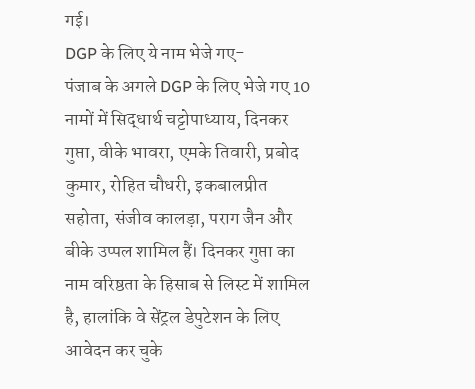गई।
DGP के लिए ये नाम भेजे गए-
पंजाब के अगले DGP के लिए भेजे गए 10 नामों में सिद्धार्थ चट्टोपाध्याय, दिनकर गुप्ता, वीके भावरा, एमके तिवारी, प्रबोद कुमार, रोहित चौधरी, इकबालप्रीत सहोता, संजीव कालड़ा, पराग जैन और बीके उप्पल शामिल हैं। दिनकर गुप्ता का नाम वरिष्ठता के हिसाब से लिस्ट में शामिल है, हालांकि वे सेंट्रल डेपुटेशन के लिए आवेदन कर चुके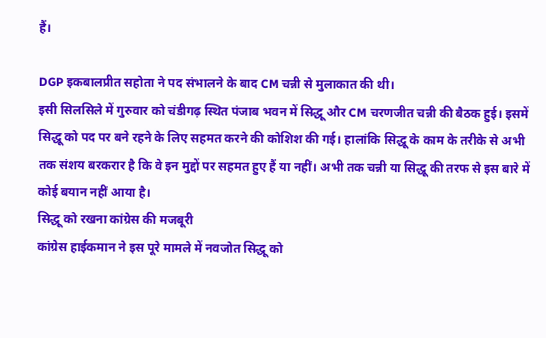हैं।

DGP इकबालप्रीत सहोता ने पद संभालने के बाद CM चन्नी से मुलाकात की थी।
इसी सिलसिले में गुरुवार को चंडीगढ़ स्थित पंजाब भवन में सिद्धू और CM चरणजीत चन्नी की बैठक हुई। इसमें सिद्धू को पद पर बने रहने के लिए सहमत करने की कोशिश की गई। हालांकि सिद्धू के काम के तरीके से अभी तक संशय बरकरार है कि वे इन मुद्दों पर सहमत हुए हैं या नहीं। अभी तक चन्नी या सिद्धू की तरफ से इस बारे में कोई बयान नहीं आया है।
सिद्धू को रखना कांग्रेस की मजबूरी
कांग्रेस हाईकमान ने इस पूरे मामले में नवजोत सिद्धू को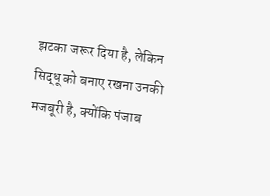झटका जरूर दिया है, लेकिन सिद्धू को बनाए रखना उनकी मजबूरी है, क्योंकि पंजाब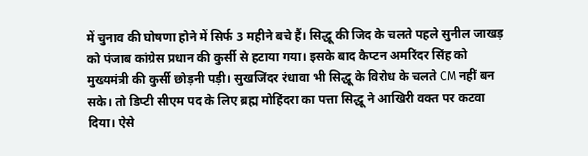में चुनाव की घोषणा होने में सिर्फ 3 महीने बचे हैं। सिद्धू की जिद के चलते पहले सुनील जाखड़ को पंजाब कांग्रेस प्रधान की कुर्सी से हटाया गया। इसके बाद कैप्टन अमरिंदर सिंह को मुख्यमंत्री की कुर्सी छोड़नी पड़ी। सुखजिंदर रंधावा भी सिद्धू के विरोध के चलते CM नहीं बन सके। तो डिप्टी सीएम पद के लिए ब्रह्म मोहिंदरा का पत्ता सिद्धू ने आखिरी वक्त पर कटवा दिया। ऐसे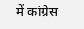में कांग्रेस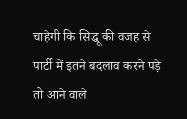चाहेगी कि सिद्धू की वजह से पार्टी में इतने बदलाव करने पड़े तो आने वाले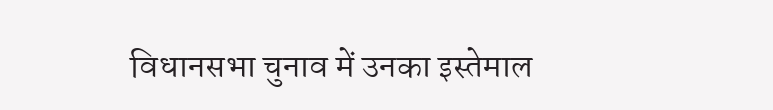विधानसभा चुनाव में उनका इस्तेमाल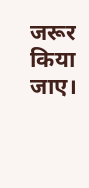जरूर किया जाए।